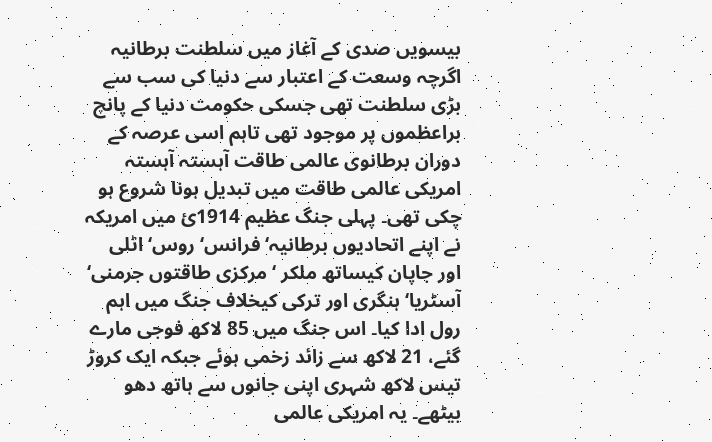بیسویں صدی کے آغاز میں سلطنت برطانیہ اگرچہ وسعت کے اعتبار سے دنیا کی سب سے بڑی سلطنت تھی جسکی حکومت دنیا کے پانچ براعظموں پر موجود تھی تاہم اسی عرصہ کے دوران برطانوی عالمی طاقت آہستہ آہستہ امریکی عالمی طاقت میں تبدیل ہونا شروع ہو چکی تھی۔ پہلی جنگ عظیم 1914ئ میں امریکہ نے اپنے اتحادیوں برطانیہ‘ فرانس‘ روس‘ اٹلی اور جاپان کیساتھ ملکر ‘ مرکزی طاقتوں جرمنی‘ آسٹریا‘ ہنگری اور ترکی کیخلاف جنگ میں اہم رول ادا کیا۔ اس جنگ میں 85 لاکھ فوجی مارے گئے، 21 لاکھ سے زائد زخمی ہوئے جبکہ ایک کروڑ تیس لاکھ شہری اپنی جانوں سے ہاتھ دھو بیٹھے۔ یہ امریکی عالمی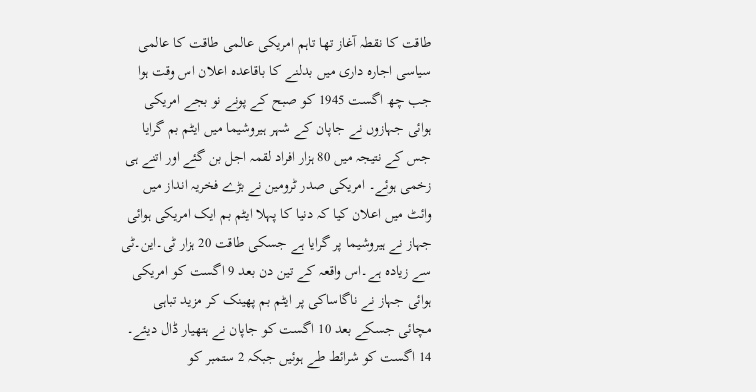طاقت کا نقطہ آغاز تھا تاہم امریکی عالمی طاقت کا عالمی سیاسی اجارہ داری میں بدلنے کا باقاعدہ اعلان اس وقت ہوا جب چھ اگست 1945 کو صبح کے پونے نو بجے امریکی ہوائی جہازوں نے جاپان کے شہر ہیروشیما میں ایٹم بم گرایا جس کے نتیجہ میں 80 ہزار افراد لقمہ اجل بن گئے اور اتنے ہی زخمی ہوئے۔ امریکی صدر ٹرومین نے بڑے فخریہ انداز میں وائٹ میں اعلان کیا کہ دنیا کا پہلا ایٹم بم ایک امریکی ہوائی جہاز نے ہیروشیما پر گرایا ہے جسکی طاقت 20 ہزار ٹی۔این۔ٹی سے زیادہ ہے۔اس واقعہ کے تین دن بعد 9 اگست کو امریکی ہوائی جہاز نے ناگاساکی پر ایٹم بم پھینک کر مزید تباہی مچائی جسکے بعد 10 اگست کو جاپان نے ہتھیار ڈال دیئے۔ 14 اگست کو شرائط طے ہوئیں جبکہ 2 ستمبر کو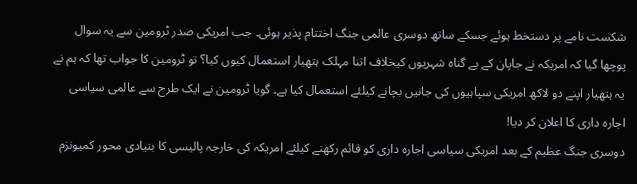شکست نامے پر دستخط ہوئے جسکے ساتھ دوسری عالمی جنگ اختتام پذیر ہوئی۔ جب امریکی صدر ٹرومین سے یہ سوال پوچھا گیا کہ امریکہ نے جاپان کے بے گناہ شہریوں کیخلاف اتنا مہلک ہتھیار استعمال کیوں کیا؟ تو ٹرومین کا جواب تھا کہ ہم نے یہ ہتھیار اپنے دو لاکھ امریکی سپاہیوں کی جانیں بچانے کیلئے استعمال کیا ہے۔ گویا ٹرومین نے ایک طرح سے عالمی سیاسی اجارہ داری کا اعلان کر دیا!
دوسری جنگ عظیم کے بعد امریکی سیاسی اجارہ داری کو قائم رکھنے کیلئے امریکہ کی خارجہ پالیسی کا بنیادی محور کمیونزم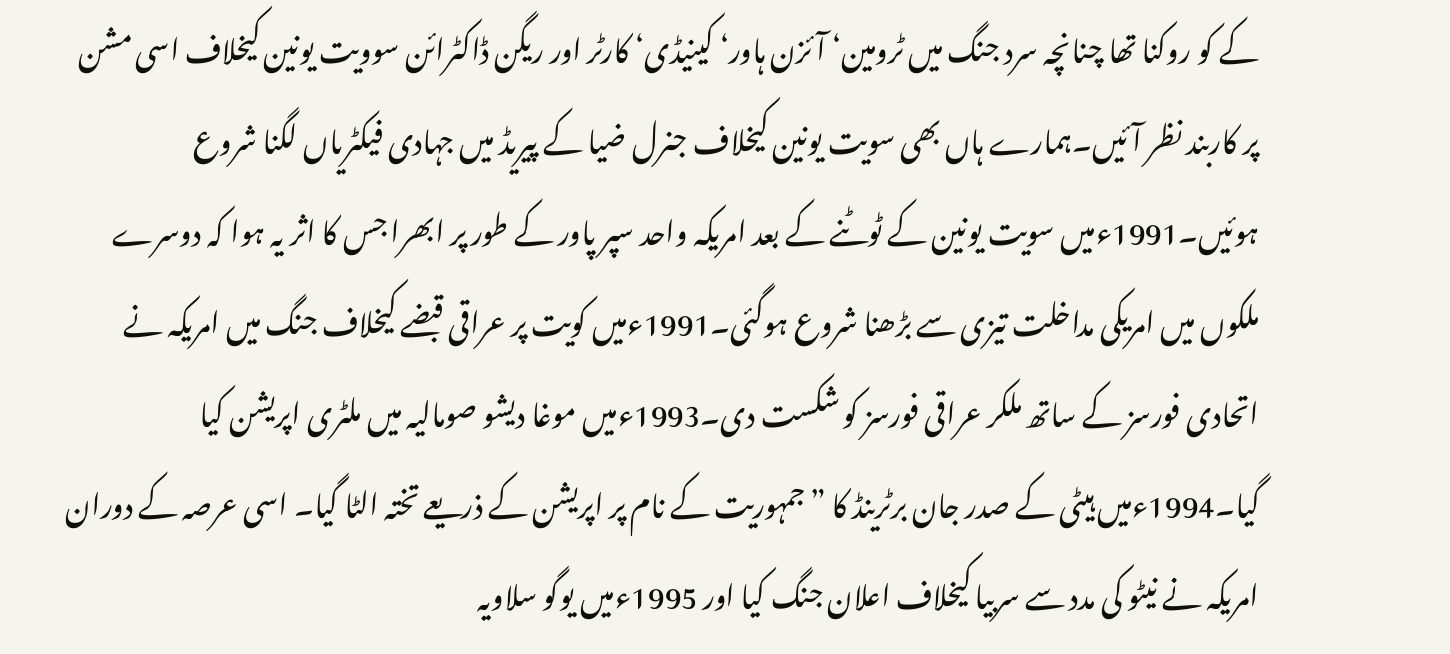کے کو روکنا تھا چنانچہ سرد جنگ میں ٹرومین‘ آئزن ہاور‘ کینیڈی‘ کارٹر اور ریگن ڈاکٹرائن سوویت یونین کیخلاف اسی مشن پر کاربند نظر آئیں۔ہمارے ہاں بھی سویت یونین کیخلاف جنرل ضیا کے پیریڈ میں جہادی فیکٹریاں لگنا شروع ہوئیں۔1991ءمیں سویت یونین کے ٹوٹنے کے بعد امریکہ واحد سپر پاور کے طور پر ابھرا جس کا اثر یہ ہوا کہ دوسرے ملکوں میں امریکی مداخلت تیزی سے بڑھنا شروع ہوگئی۔1991ءمیں کویت پر عراقی قبضے کیخلاف جنگ میں امریکہ نے اتحادی فورسز کے ساتھ ملکر عراقی فورسز کو شکست دی۔1993ءمیں موغا دیشو صومالیہ میں ملٹری اپریشن کیا گیا۔1994ءمیں ہیٹی کے صدر جان برٹرینڈ کا ”جمہوریت کے نام پر اپریشن کے ذریعے تختہ الٹا گیا۔ اسی عرصہ کے دوران امریکہ نے نیٹو کی مدد سے سربیا کیخلاف اعلان جنگ کیا اور 1995ءمیں یوگو سلاویہ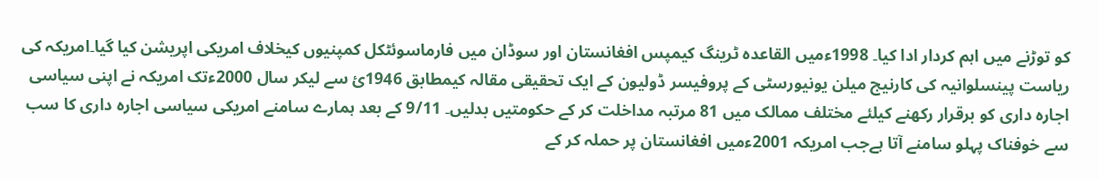کو توڑنے میں اہم کردار ادا کیا۔ 1998ءمیں القاعدہ ٹرینگ کیمپس افغانستان اور سوڈان میں فارماسوئٹکل کمپنیوں کیخلاف امریکی اپریشن کیا گیا۔امریکہ کی ریاست پینسلوانیہ کی کارنیج میلن یونیورسٹی کے پروفیسر ڈولیون کے ایک تحقیقی مقالہ کیمطابق 1946ئ سے لیکر سال 2000ءتک امریکہ نے اپنی سیاسی اجارہ داری کو برقرار رکھنے کیلئے مختلف ممالک میں 81 مرتبہ مداخلت کر کے حکومتیں بدلیں۔ 9/11 کے بعد ہمارے سامنے امریکی سیاسی اجارہ داری کا سب سے خوفناک پہلو سامنے آتا ہےجب امریکہ 2001ءمیں افغانستان پر حملہ کر کے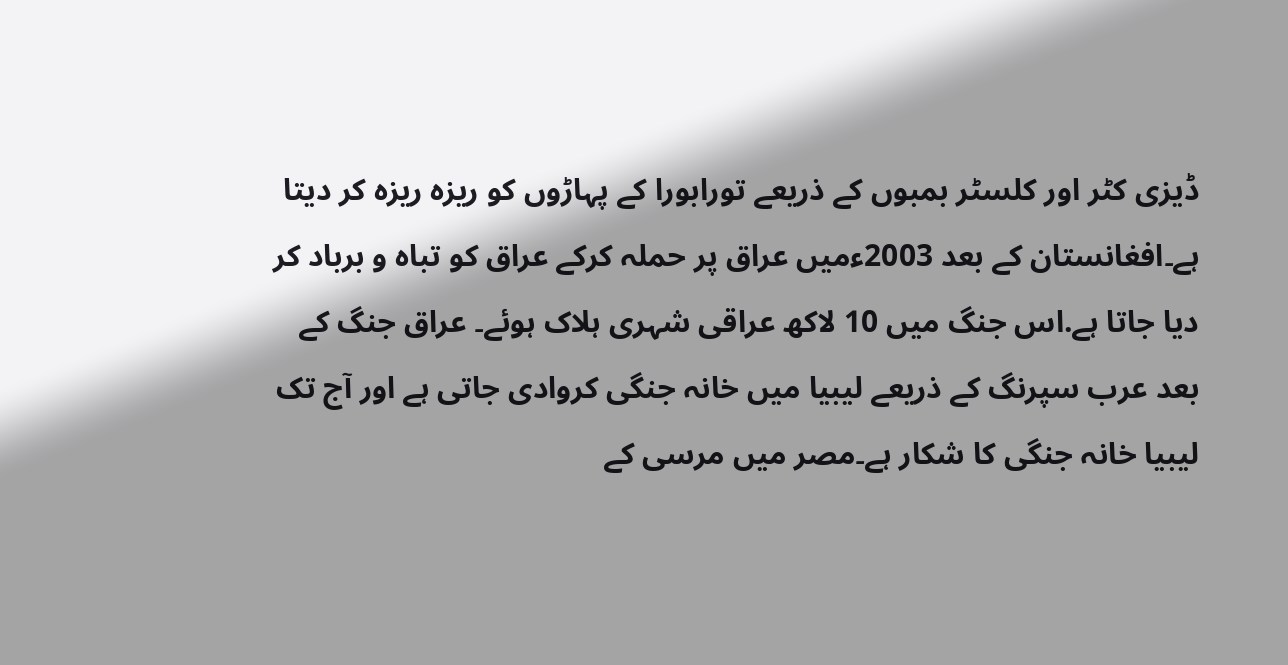ڈیزی کٹر اور کلسٹر بمبوں کے ذریعے تورابورا کے پہاڑوں کو ریزہ ریزہ کر دیتا ہے۔افغانستان کے بعد 2003ءمیں عراق پر حملہ کرکے عراق کو تباہ و برباد کر دیا جاتا ہے.اس جنگ میں 10 لاکھ عراقی شہری ہلاک ہوئے۔ عراق جنگ کے بعد عرب سپرنگ کے ذریعے لیبیا میں خانہ جنگی کروادی جاتی ہے اور آج تک لیبیا خانہ جنگی کا شکار ہے۔مصر میں مرسی کے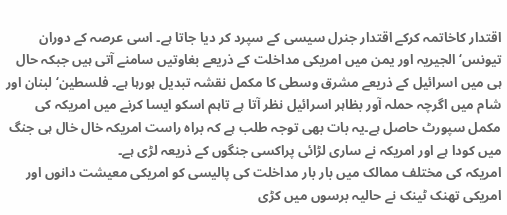اقتدار کاخاتمہ کرکے اقتدار جنرل سیسی کے سپرد کر دیا جاتا ہے۔ اسی عرصہ کے دوران تیونس‘ الجیریہ اور یمن میں امریکی مداخلت کے ذریعے بغاوتیں سامنے آتی ہیں جبکہ حال ہی میں اسرائیل کے ذریعے مشرق وسطی کا مکمل نقشہ تبدیل ہورہا ہے۔ فلسطین‘ لبنان اور شام میں اگرچہ حملہ آور بظاہر اسرائیل نظر آتا ہے تاہم اسکو ایسا کرنے میں امریکہ کی مکمل سپورٹ حاصل ہے۔یہ بات بھی توجہ طلب ہے کہ براہ راست امریکہ خال خال ہی جنگ میں کودا ہے اور امریکہ نے ساری لڑائی پراکسی جنگوں کے ذریعہ لڑی ہے۔
امریکہ کی مختلف ممالک میں بار بار مداخلت کی پالیسی کو امریکی معیشت دانوں اور امریکی تھنک ٹینک نے حالیہ برسوں میں کڑی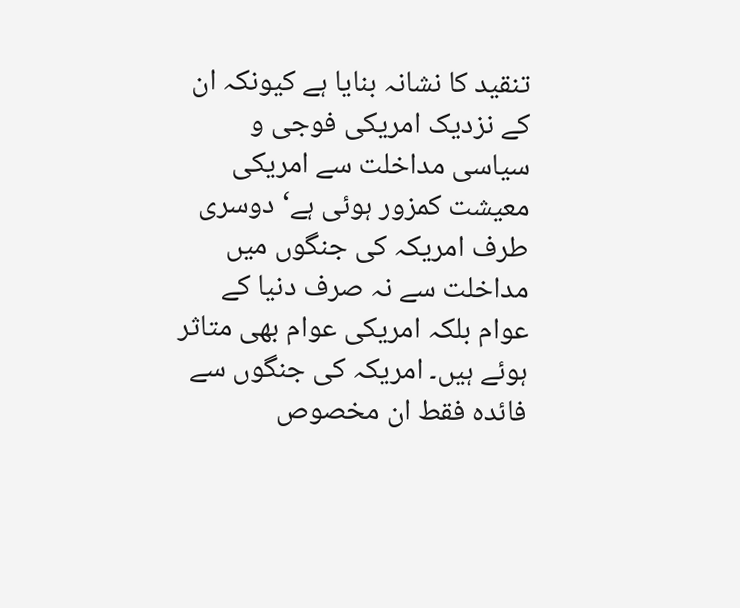تنقید کا نشانہ بنایا ہے کیونکہ ان کے نزدیک امریکی فوجی و سیاسی مداخلت سے امریکی معیشت کمزور ہوئی ہے‘ دوسری طرف امریکہ کی جنگوں میں مداخلت سے نہ صرف دنیا کے عوام بلکہ امریکی عوام بھی متاثر ہوئے ہیں۔ امریکہ کی جنگوں سے فائدہ فقط ان مخصوص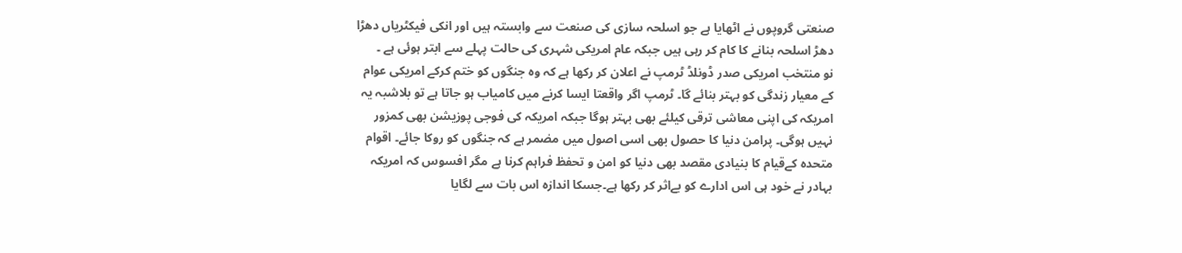صنعتی گروپوں نے اٹھایا ہے جو اسلحہ سازی کی صنعت سے وابستہ ہیں اور انکی فیکٹریاں دھڑا دھڑ اسلحہ بنانے کا کام کر رہی ہیں جبکہ عام امریکی شہری کی حالت پہلے سے ابتر ہوئی ہے ۔
نو منتخب امریکی صدر ڈونلڈ ٹرمپ نے اعلان کر رکھا ہے کہ وہ جنگوں کو ختم کرکے امریکی عوام کے معیار زندگی کو بہتر بنائے گا۔ ٹرمپ اگر واقعتا ایسا کرنے میں کامیاب ہو جاتا ہے تو بلاشبہ یہ امریکہ کی اپنی معاشی ترقی کیلئے بھی بہتر ہوگا جبکہ امریکہ کی فوجی پوزیشن بھی کمزور نہیں ہوگی۔ پرامن دنیا کا حصول بھی اسی اصول میں مضمر ہے کہ جنگوں کو روکا جائے۔ اقوام متحدہ کےقیام کا بنیادی مقصد بھی دنیا کو امن و تحفظ فراہم کرنا ہے مگر افسوس کہ امریکہ بہادر نے خود ہی اس ادارے کو بےاثر کر رکھا ہے۔جسکا اندازہ اس بات سے لگایا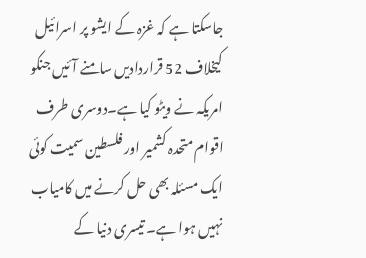جاسکتا ہے کہ غزہ کے ایشو پر اسرائیل کیخلاف 52 قراردادیں سامنے آئیں جنکو امریکہ نے ویٹو کیا ہے۔دوسری طرف اقوام متحدہ کشمیر اور فلسطین سمیت کوئی ایک مسئلہ بھی حل کرنے میں کامیاب نہیں ہوا ہے۔ تیسری دنیا کے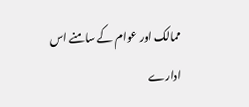ممالک اور عوام کے سامنے اس ادارے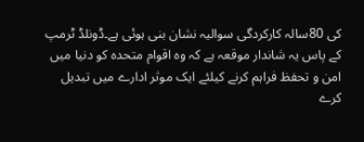کی 80سالہ کارکردگی سوالیہ نشان بنی ہوئی ہے۔ڈونلڈ ٹرمپ کے پاس یہ شاندار موقعہ ہے کہ وہ اقوام متحدہ کو دنیا میں امن و تحفظ فراہم کرنے کیلئے ایک موثر ادارے میں تبدیل کرے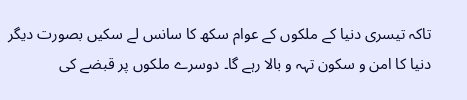تاکہ تیسری دنیا کے ملکوں کے عوام سکھ کا سانس لے سکیں بصورت دیگر دنیا کا امن و سکون تہہ و بالا رہے گا۔ دوسرے ملکوں پر قبضے کی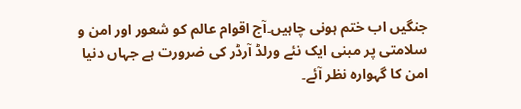جنگیں اب ختم ہونی چاہیں۔آج اقوام عالم کو شعور اور امن و سلامتی پر مبنی ایک نئے ورلڈ آرڈر کی ضرورت ہے جہاں دنیا امن کا گہوارہ نظر آئے۔